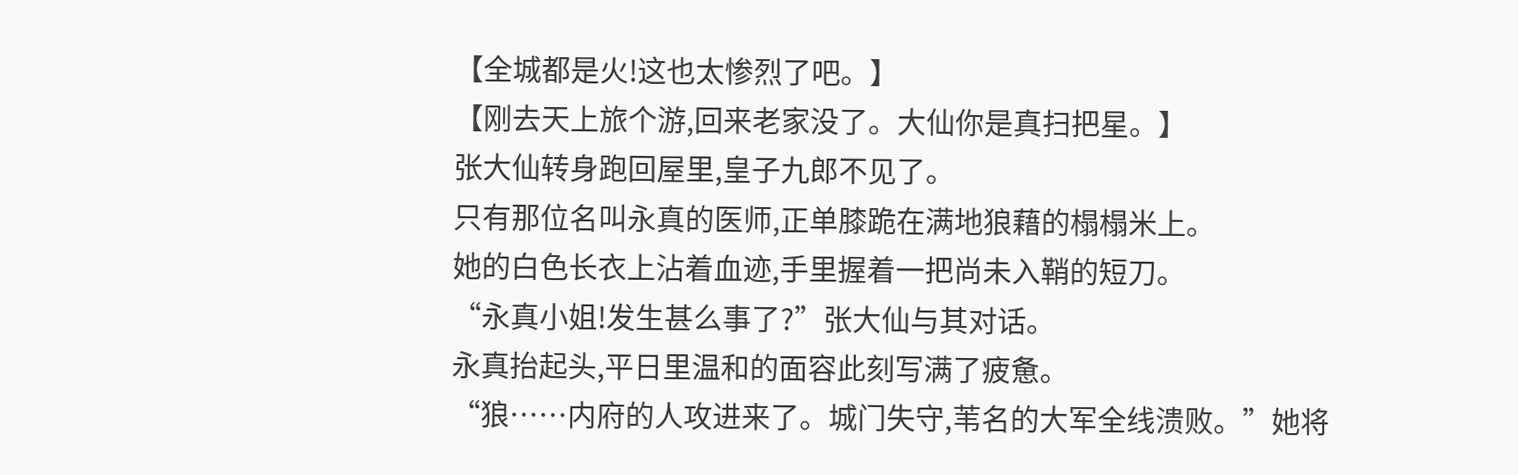【全城都是火!这也太惨烈了吧。】
【刚去天上旅个游,回来老家没了。大仙你是真扫把星。】
张大仙转身跑回屋里,皇子九郎不见了。
只有那位名叫永真的医师,正单膝跪在满地狼藉的榻榻米上。
她的白色长衣上沾着血迹,手里握着一把尚未入鞘的短刀。
“永真小姐!发生甚么事了?”张大仙与其对话。
永真抬起头,平日里温和的面容此刻写满了疲惫。
“狼……内府的人攻进来了。城门失守,苇名的大军全线溃败。”她将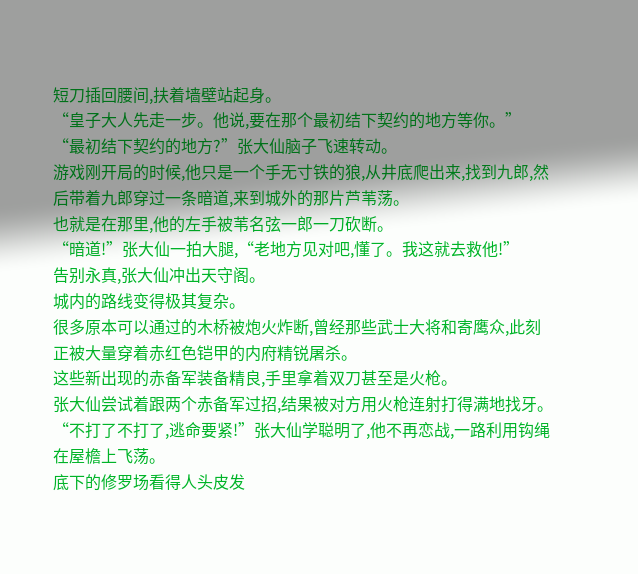短刀插回腰间,扶着墙壁站起身。
“皇子大人先走一步。他说,要在那个最初结下契约的地方等你。”
“最初结下契约的地方?”张大仙脑子飞速转动。
游戏刚开局的时候,他只是一个手无寸铁的狼,从井底爬出来,找到九郎,然后带着九郎穿过一条暗道,来到城外的那片芦苇荡。
也就是在那里,他的左手被苇名弦一郎一刀砍断。
“暗道!”张大仙一拍大腿,“老地方见对吧,懂了。我这就去救他!”
告别永真,张大仙冲出天守阁。
城内的路线变得极其复杂。
很多原本可以通过的木桥被炮火炸断,曾经那些武士大将和寄鹰众,此刻正被大量穿着赤红色铠甲的内府精锐屠杀。
这些新出现的赤备军装备精良,手里拿着双刀甚至是火枪。
张大仙尝试着跟两个赤备军过招,结果被对方用火枪连射打得满地找牙。
“不打了不打了,逃命要紧!”张大仙学聪明了,他不再恋战,一路利用钩绳在屋檐上飞荡。
底下的修罗场看得人头皮发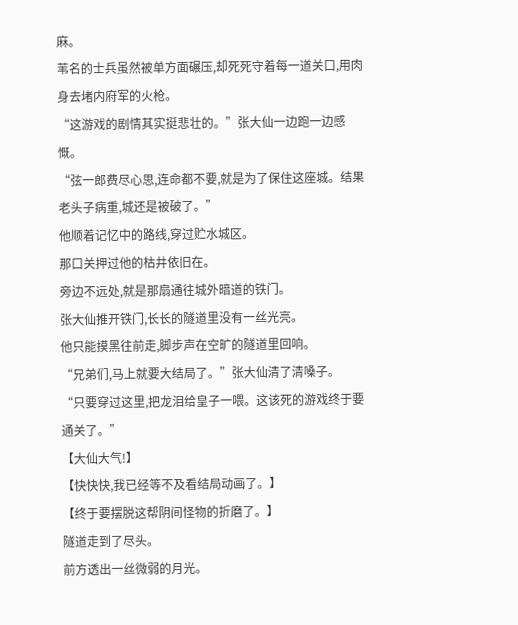麻。
苇名的士兵虽然被单方面碾压,却死死守着每一道关口,用肉身去堵内府军的火枪。
“这游戏的剧情其实挺悲壮的。”张大仙一边跑一边感慨。
“弦一郎费尽心思,连命都不要,就是为了保住这座城。结果老头子病重,城还是被破了。”
他顺着记忆中的路线,穿过贮水城区。
那口关押过他的枯井依旧在。
旁边不远处,就是那扇通往城外暗道的铁门。
张大仙推开铁门,长长的隧道里没有一丝光亮。
他只能摸黑往前走,脚步声在空旷的隧道里回响。
“兄弟们,马上就要大结局了。”张大仙清了清嗓子。
“只要穿过这里,把龙泪给皇子一喂。这该死的游戏终于要通关了。”
【大仙大气!】
【快快快,我已经等不及看结局动画了。】
【终于要摆脱这帮阴间怪物的折磨了。】
隧道走到了尽头。
前方透出一丝微弱的月光。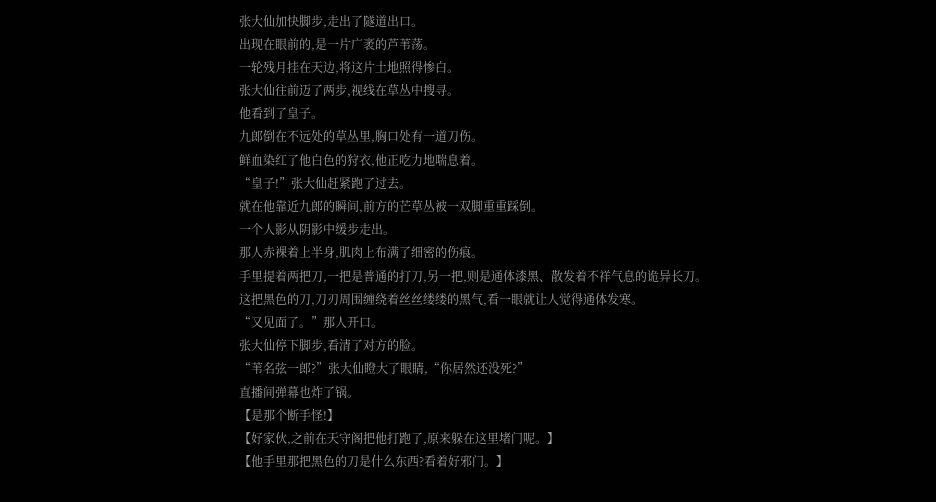张大仙加快脚步,走出了隧道出口。
出现在眼前的,是一片广袤的芦苇荡。
一轮残月挂在天边,将这片土地照得惨白。
张大仙往前迈了两步,视线在草丛中搜寻。
他看到了皇子。
九郎倒在不远处的草丛里,胸口处有一道刀伤。
鲜血染红了他白色的狩衣,他正吃力地喘息着。
“皇子!”张大仙赶紧跑了过去。
就在他靠近九郎的瞬间,前方的芒草丛被一双脚重重踩倒。
一个人影从阴影中缓步走出。
那人赤裸着上半身,肌肉上布满了细密的伤痕。
手里提着两把刀,一把是普通的打刀,另一把,则是通体漆黑、散发着不祥气息的诡异长刀。
这把黑色的刀,刀刃周围缠绕着丝丝缕缕的黑气,看一眼就让人觉得通体发寒。
“又见面了。”那人开口。
张大仙停下脚步,看清了对方的脸。
“苇名弦一郎?”张大仙瞪大了眼睛,“你居然还没死?”
直播间弹幕也炸了锅。
【是那个断手怪!】
【好家伙,之前在天守阁把他打跑了,原来躲在这里堵门呢。】
【他手里那把黑色的刀是什么东西?看着好邪门。】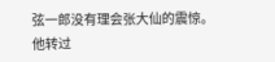弦一郎没有理会张大仙的震惊。
他转过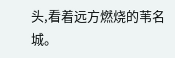头,看着远方燃烧的苇名城。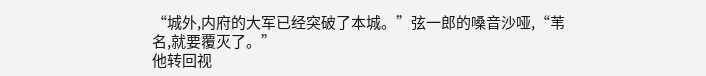“城外,内府的大军已经突破了本城。”弦一郎的嗓音沙哑,“苇名,就要覆灭了。”
他转回视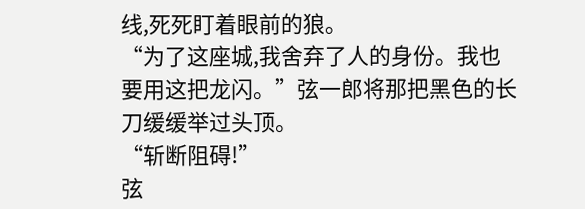线,死死盯着眼前的狼。
“为了这座城,我舍弃了人的身份。我也要用这把龙闪。”弦一郎将那把黑色的长刀缓缓举过头顶。
“斩断阻碍!”
弦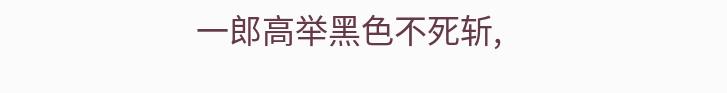一郎高举黑色不死斩,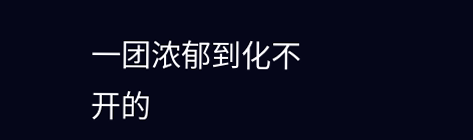一团浓郁到化不开的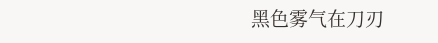黑色雾气在刀刃